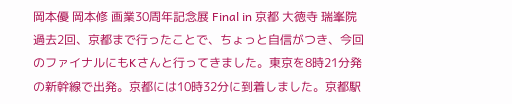岡本優 岡本修 画業30周年記念展 Final in 京都 大徳寺 瑞峯院
過去2回、京都まで行ったことで、ちょっと自信がつき、今回のファイナルにもKさんと行ってきました。東京を8時21分発の新幹線で出発。京都には10時32分に到着しました。京都駅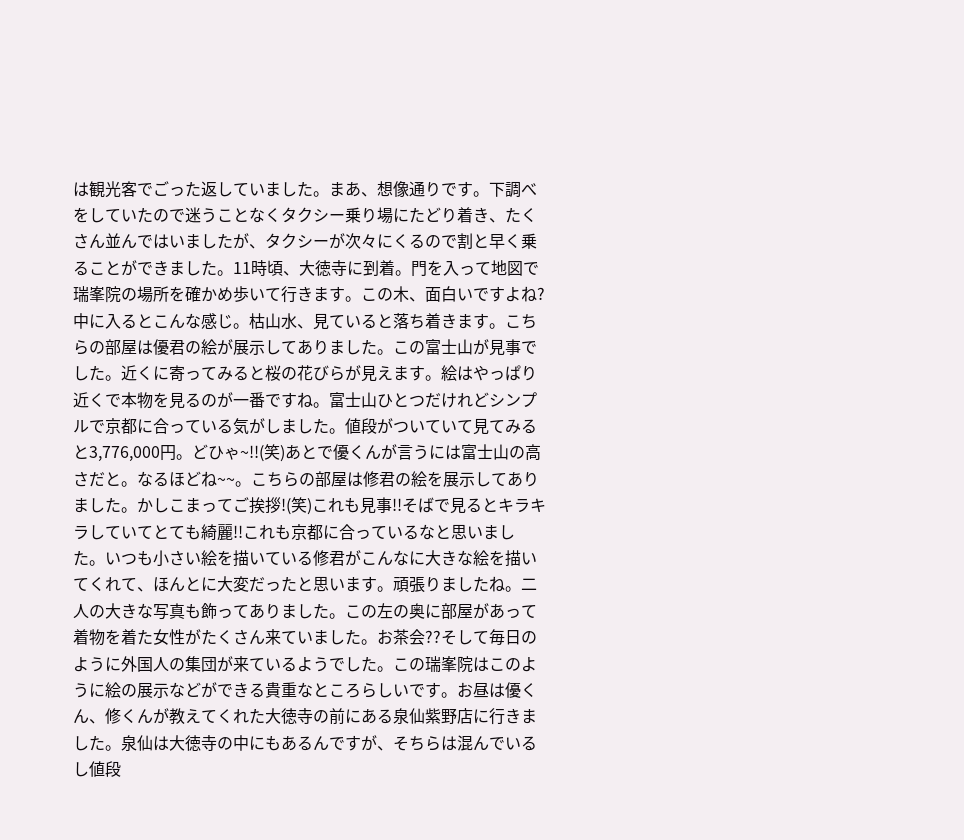は観光客でごった返していました。まあ、想像通りです。下調べをしていたので迷うことなくタクシー乗り場にたどり着き、たくさん並んではいましたが、タクシーが次々にくるので割と早く乗ることができました。11時頃、大徳寺に到着。門を入って地図で瑞峯院の場所を確かめ歩いて行きます。この木、面白いですよね?中に入るとこんな感じ。枯山水、見ていると落ち着きます。こちらの部屋は優君の絵が展示してありました。この富士山が見事でした。近くに寄ってみると桜の花びらが見えます。絵はやっぱり近くで本物を見るのが一番ですね。富士山ひとつだけれどシンプルで京都に合っている気がしました。値段がついていて見てみると3,776,000円。どひゃ~!!(笑)あとで優くんが言うには富士山の高さだと。なるほどね~~。こちらの部屋は修君の絵を展示してありました。かしこまってご挨拶!(笑)これも見事!!そばで見るとキラキラしていてとても綺麗!!これも京都に合っているなと思いました。いつも小さい絵を描いている修君がこんなに大きな絵を描いてくれて、ほんとに大変だったと思います。頑張りましたね。二人の大きな写真も飾ってありました。この左の奥に部屋があって着物を着た女性がたくさん来ていました。お茶会??そして毎日のように外国人の集団が来ているようでした。この瑞峯院はこのように絵の展示などができる貴重なところらしいです。お昼は優くん、修くんが教えてくれた大徳寺の前にある泉仙紫野店に行きました。泉仙は大徳寺の中にもあるんですが、そちらは混んでいるし値段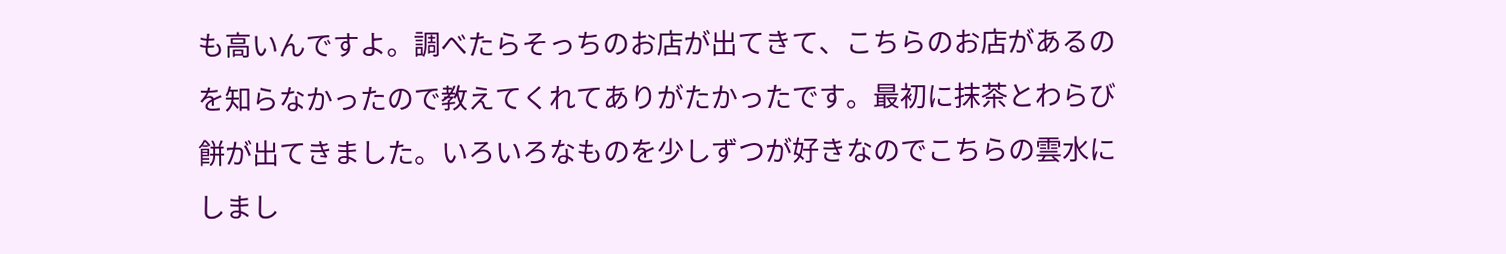も高いんですよ。調べたらそっちのお店が出てきて、こちらのお店があるのを知らなかったので教えてくれてありがたかったです。最初に抹茶とわらび餅が出てきました。いろいろなものを少しずつが好きなのでこちらの雲水にしまし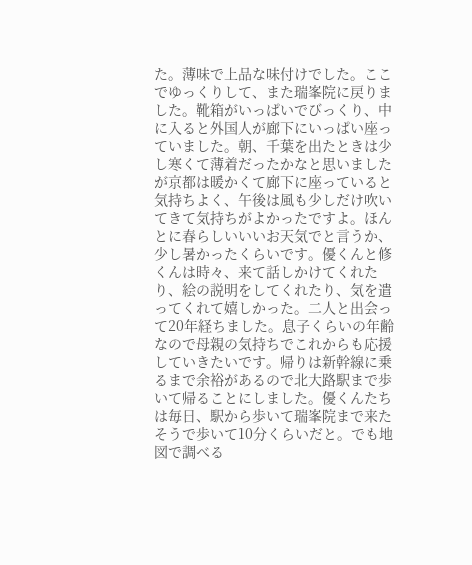た。薄味で上品な味付けでした。ここでゆっくりして、また瑞峯院に戻りました。靴箱がいっぱいでびっくり、中に入ると外国人が廊下にいっぱい座っていました。朝、千葉を出たときは少し寒くて薄着だったかなと思いましたが京都は暖かくて廊下に座っていると気持ちよく、午後は風も少しだけ吹いてきて気持ちがよかったですよ。ほんとに春らしいいいお天気でと言うか、少し暑かったくらいです。優くんと修くんは時々、来て話しかけてくれたり、絵の説明をしてくれたり、気を遣ってくれて嬉しかった。二人と出会って20年経ちました。息子くらいの年齢なので母親の気持ちでこれからも応援していきたいです。帰りは新幹線に乗るまで余裕があるので北大路駅まで歩いて帰ることにしました。優くんたちは毎日、駅から歩いて瑞峯院まで来たそうで歩いて10分くらいだと。でも地図で調べる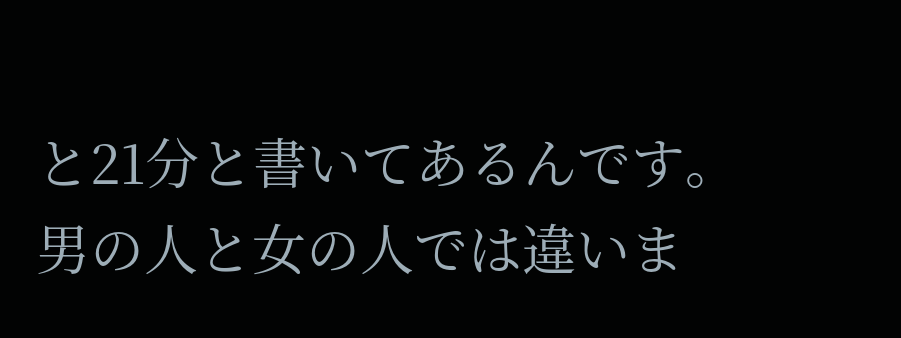と21分と書いてあるんです。男の人と女の人では違いま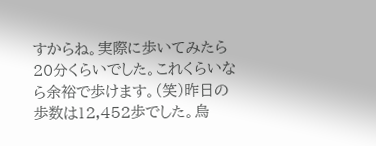すからね。実際に歩いてみたら20分くらいでした。これくらいなら余裕で歩けます。(笑)昨日の歩数は12,452歩でした。烏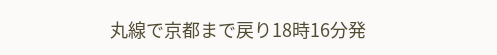丸線で京都まで戻り18時16分発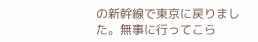の新幹線で東京に戻りました。無事に行ってこら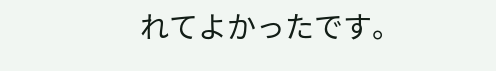れてよかったです。